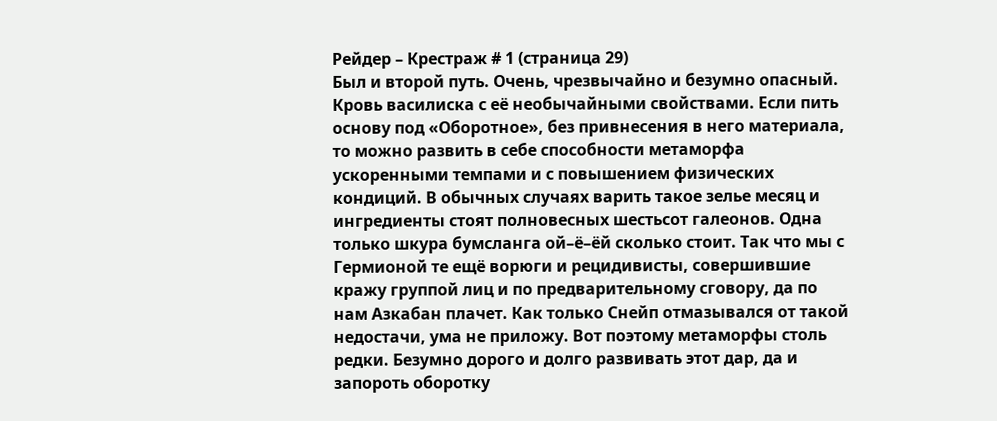Рейдер – Крестраж # 1 (страница 29)
Был и второй путь. Очень, чрезвычайно и безумно опасный. Кровь василиска с её необычайными свойствами. Если пить основу под «Оборотное», без привнесения в него материала, то можно развить в себе способности метаморфа ускоренными темпами и с повышением физических кондиций. В обычных случаях варить такое зелье месяц и ингредиенты стоят полновесных шестьсот галеонов. Одна только шкура бумсланга ой–ё–ёй сколько стоит. Так что мы с Гермионой те ещё ворюги и рецидивисты, совершившие кражу группой лиц и по предварительному сговору, да по нам Азкабан плачет. Как только Снейп отмазывался от такой недостачи, ума не приложу. Вот поэтому метаморфы столь редки. Безумно дорого и долго развивать этот дар, да и запороть оборотку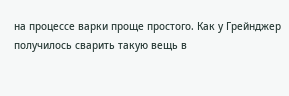на процессе варки проще простого. Как у Грейнджер получилось сварить такую вещь в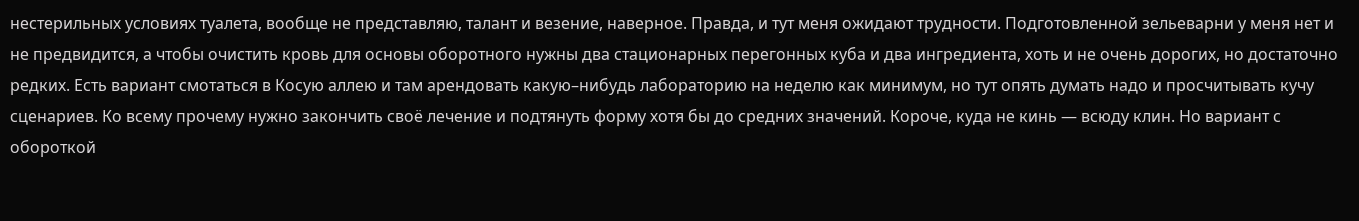нестерильных условиях туалета, вообще не представляю, талант и везение, наверное. Правда, и тут меня ожидают трудности. Подготовленной зельеварни у меня нет и не предвидится, а чтобы очистить кровь для основы оборотного нужны два стационарных перегонных куба и два ингредиента, хоть и не очень дорогих, но достаточно редких. Есть вариант смотаться в Косую аллею и там арендовать какую–нибудь лабораторию на неделю как минимум, но тут опять думать надо и просчитывать кучу сценариев. Ко всему прочему нужно закончить своё лечение и подтянуть форму хотя бы до средних значений. Короче, куда не кинь — всюду клин. Но вариант с обороткой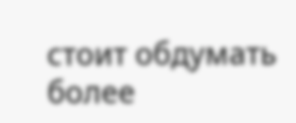стоит обдумать более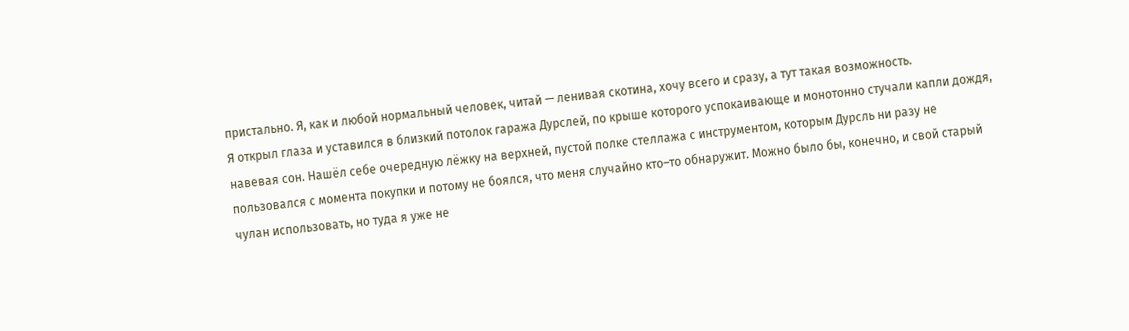пристально. Я, как и любой нормальный человек, читай — ленивая скотина, хочу всего и сразу, а тут такая возможность.
Я открыл глаза и уставился в близкий потолок гаража Дурслей, по крыше которого успокаивающе и монотонно стучали капли дождя, навевая сон. Нашёл себе очередную лёжку на верхней, пустой полке стеллажа с инструментом, которым Дурсль ни разу не пользовался с момента покупки и потому не боялся, что меня случайно кто–то обнаружит. Можно было бы, конечно, и свой старый чулан использовать, но туда я уже не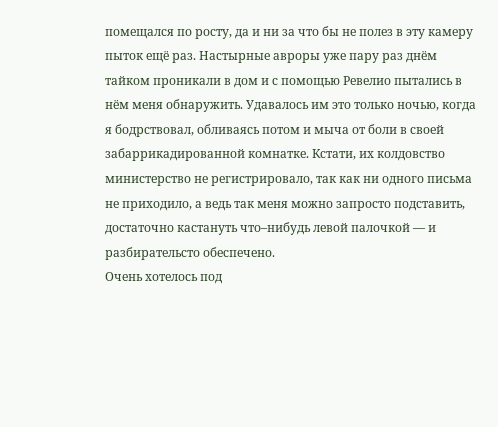помещался по росту, да и ни за что бы не полез в эту камеру пыток ещё раз. Настырные авроры уже пару раз днём тайком проникали в дом и с помощью Ревелио пытались в нём меня обнаружить. Удавалось им это только ночью, когда я бодрствовал, обливаясь потом и мыча от боли в своей забаррикадированной комнатке. Кстати, их колдовство министерство не регистрировало, так как ни одного письма не приходило, а ведь так меня можно запросто подставить, достаточно кастануть что–нибудь левой палочкой — и разбирательсто обеспечено.
Очень хотелось под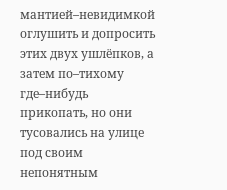мантией–невидимкой оглушить и допросить этих двух ушлёпков, а затем по–тихому где–нибудь прикопать, но они тусовались на улице под своим непонятным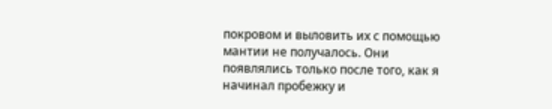покровом и выловить их с помощью мантии не получалось. Они появлялись только после того, как я начинал пробежку и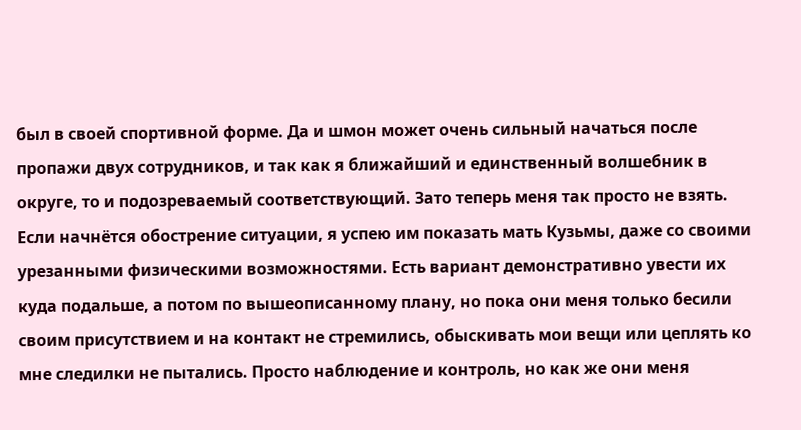был в своей спортивной форме. Да и шмон может очень сильный начаться после пропажи двух сотрудников, и так как я ближайший и единственный волшебник в округе, то и подозреваемый соответствующий. Зато теперь меня так просто не взять. Если начнётся обострение ситуации, я успею им показать мать Кузьмы, даже со своими урезанными физическими возможностями. Есть вариант демонстративно увести их куда подальше, а потом по вышеописанному плану, но пока они меня только бесили своим присутствием и на контакт не стремились, обыскивать мои вещи или цеплять ко мне следилки не пытались. Просто наблюдение и контроль, но как же они меня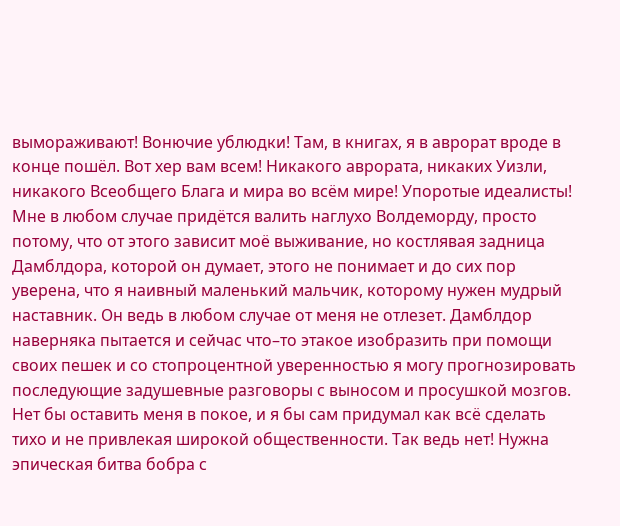вымораживают! Вонючие ублюдки! Там, в книгах, я в аврорат вроде в конце пошёл. Вот хер вам всем! Никакого аврората, никаких Уизли, никакого Всеобщего Блага и мира во всём мире! Упоротые идеалисты!
Мне в любом случае придётся валить наглухо Волдеморду, просто потому, что от этого зависит моё выживание, но костлявая задница Дамблдора, которой он думает, этого не понимает и до сих пор уверена, что я наивный маленький мальчик, которому нужен мудрый наставник. Он ведь в любом случае от меня не отлезет. Дамблдор наверняка пытается и сейчас что–то этакое изобразить при помощи своих пешек и со стопроцентной уверенностью я могу прогнозировать последующие задушевные разговоры с выносом и просушкой мозгов. Нет бы оставить меня в покое, и я бы сам придумал как всё сделать тихо и не привлекая широкой общественности. Так ведь нет! Нужна эпическая битва бобра с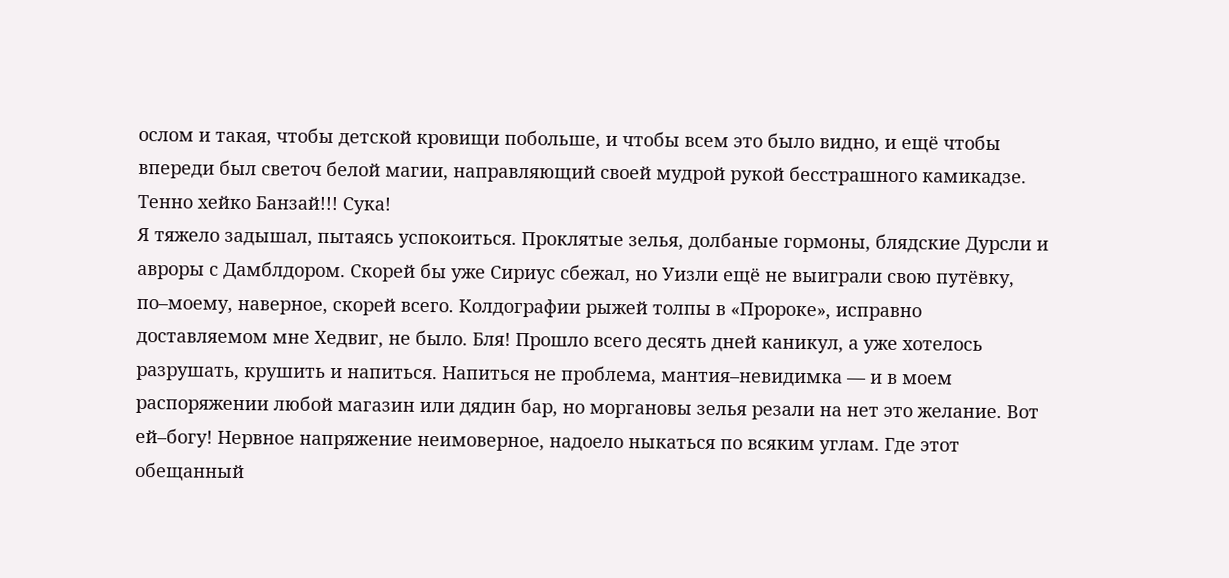ослом и такая, чтобы детской кровищи побольше, и чтобы всем это было видно, и ещё чтобы впереди был светоч белой магии, направляющий своей мудрой рукой бесстрашного камикадзе. Тенно хейко Банзай!!! Сука!
Я тяжело задышал, пытаясь успокоиться. Проклятые зелья, долбаные гормоны, блядские Дурсли и авроры с Дамблдором. Скорей бы уже Сириус сбежал, но Уизли ещё не выиграли свою путёвку, по–моему, наверное, скорей всего. Колдографии рыжей толпы в «Пророке», исправно доставляемом мне Хедвиг, не было. Бля! Прошло всего десять дней каникул, а уже хотелось разрушать, крушить и напиться. Напиться не проблема, мантия–невидимка — и в моем распоряжении любой магазин или дядин бар, но моргановы зелья резали на нет это желание. Вот ей–богу! Нервное напряжение неимоверное, надоело ныкаться по всяким углам. Где этот обещанный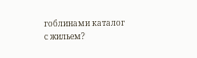гоблинами каталог с жильем?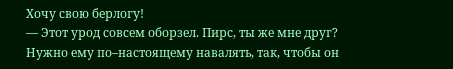Хочу свою берлогу!
— Этот урод совсем оборзел. Пирс, ты же мне друг? Нужно ему по–настоящему навалять, так, чтобы он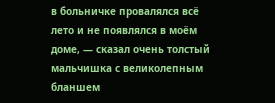в больничке провалялся всё лето и не появлялся в моём доме, — сказал очень толстый мальчишка с великолепным бланшем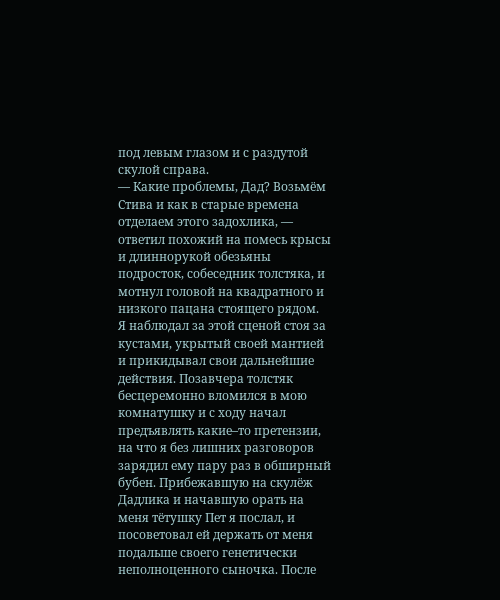под левым глазом и с раздутой скулой справа.
— Какие проблемы, Дад? Возьмём Стива и как в старые времена отделаем этого задохлика, — ответил похожий на помесь крысы и длиннорукой обезьяны подросток, собеседник толстяка, и мотнул головой на квадратного и низкого пацана стоящего рядом.
Я наблюдал за этой сценой стоя за кустами, укрытый своей мантией и прикидывал свои дальнейшие действия. Позавчера толстяк бесцеремонно вломился в мою комнатушку и с ходу начал предъявлять какие–то претензии, на что я без лишних разговоров зарядил ему пару раз в обширный бубен. Прибежавшую на скулёж Дадлика и начавшую орать на меня тётушку Пет я послал, и посоветовал ей держать от меня подальше своего генетически неполноценного сыночка. После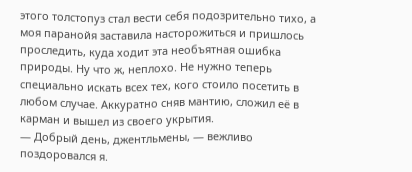этого толстопуз стал вести себя подозрительно тихо, а моя паранойя заставила насторожиться и пришлось проследить, куда ходит эта необъятная ошибка природы. Ну что ж, неплохо. Не нужно теперь специально искать всех тех, кого стоило посетить в любом случае. Аккуратно сняв мантию, сложил её в карман и вышел из своего укрытия.
— Добрый день, джентльмены, — вежливо поздоровался я.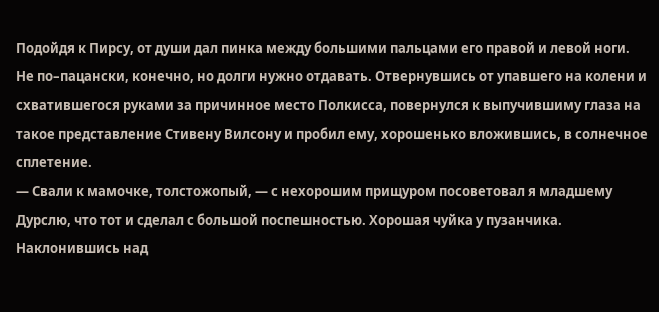Подойдя к Пирсу, от души дал пинка между большими пальцами его правой и левой ноги. Не по–пацански, конечно, но долги нужно отдавать. Отвернувшись от упавшего на колени и схватившегося руками за причинное место Полкисса, повернулся к выпучившиму глаза на такое представление Стивену Вилсону и пробил ему, хорошенько вложившись, в солнечное сплетение.
— Свали к мамочке, толстожопый, — с нехорошим прищуром посоветовал я младшему Дурслю, что тот и сделал с большой поспешностью. Хорошая чуйка у пузанчика.
Наклонившись над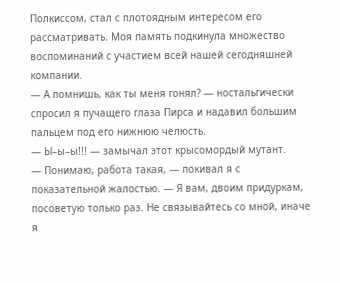Полкиссом, стал с плотоядным интересом его рассматривать. Моя память подкинула множество воспоминаний с участием всей нашей сегодняшней компании.
— А помнишь, как ты меня гонял? — ностальгически спросил я пучащего глаза Пирса и надавил большим пальцем под его нижнюю челюсть.
— Ы–ы–ы!!! — замычал этот крысомордый мутант.
— Понимаю, работа такая, — покивал я с показательной жалостью. — Я вам, двоим придуркам, посоветую только раз. Не связывайтесь со мной, иначе я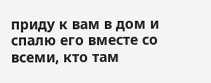приду к вам в дом и спалю его вместе со всеми, кто там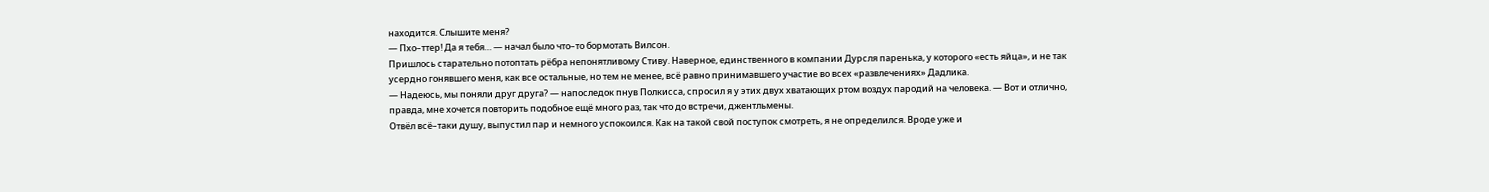находится. Слышите меня?
— Пхо–ттер! Да я тебя… — начал было что–то бормотать Вилсон.
Пришлось старательно потоптать рёбра непонятливому Стиву. Наверное, единственного в компании Дурсля паренька, у которого «есть яйца», и не так усердно гонявшего меня, как все остальные, но тем не менее, всё равно принимавшего участие во всех «развлечениях» Дадлика.
— Надеюсь, мы поняли друг друга? — напоследок пнув Полкисса, спросил я у этих двух хватающих ртом воздух пародий на человека. — Вот и отлично, правда, мне хочется повторить подобное ещё много раз, так что до встречи, джентльмены.
Отвёл всё–таки душу, выпустил пар и немного успокоился. Как на такой свой поступок смотреть, я не определился. Вроде уже и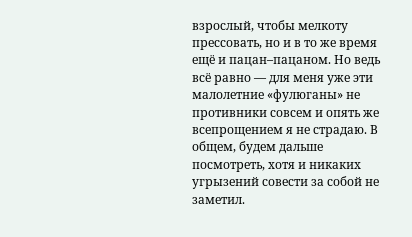взрослый, чтобы мелкоту прессовать, но и в то же время ещё и пацан–пацаном. Но ведь всё равно — для меня уже эти малолетние «фулюганы» не противники совсем и опять же всепрощением я не страдаю. В общем, будем дальше посмотреть, хотя и никаких угрызений совести за собой не заметил.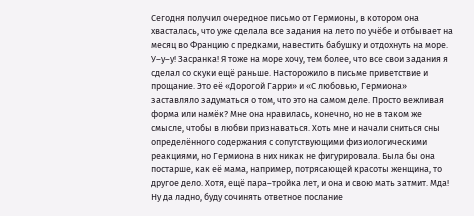Сегодня получил очередное письмо от Гермионы, в котором она хвасталась, что уже сделала все задания на лето по учёбе и отбывает на месяц во Францию с предками, навестить бабушку и отдохнуть на море. У–у–у! Засранка! Я тоже на море хочу, тем более, что все свои задания я сделал со скуки ещё раньше. Насторожило в письме приветствие и прощание. Это её «Дорогой Гарри» и «С любовью, Гермиона» заставляло задуматься о том, что это на самом деле. Просто вежливая форма или намёк? Мне она нравилась, конечно, но не в таком же смысле, чтобы в любви признаваться. Хоть мне и начали сниться сны определённого содержания с сопутствующими физиологическими реакциями, но Гермиона в них никак не фигурировала. Была бы она постарше, как её мама, например, потрясающей красоты женщина, то другое дело. Хотя, ещё пара–тройка лет, и она и свою мать затмит. Мда! Ну да ладно, буду сочинять ответное послание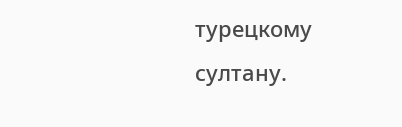турецкому султану.